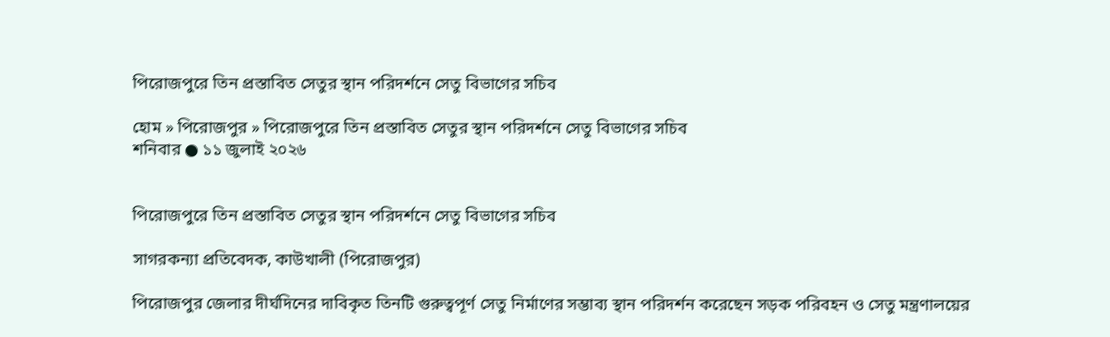পিরোজপুরে তিন প্রস্তাবিত সেতুর স্থান পরিদর্শনে সেতু বিভাগের সচিব

হোম » পিরোজপুর » পিরোজপুরে তিন প্রস্তাবিত সেতুর স্থান পরিদর্শনে সেতু বিভাগের সচিব
শনিবার ● ১১ জুলাই ২০২৬


পিরোজপুরে তিন প্রস্তাবিত সেতুর স্থান পরিদর্শনে সেতু বিভাগের সচিব

সাগরকন্যা প্রতিবেদক, কাউখালী (পিরোজপুর)

পিরোজপুর জেলার দীর্ঘদিনের দাবিকৃত তিনটি গুরুত্বপূর্ণ সেতু নির্মাণের সম্ভাব্য স্থান পরিদর্শন করেছেন সড়ক পরিবহন ও সেতু মন্ত্রণালয়ের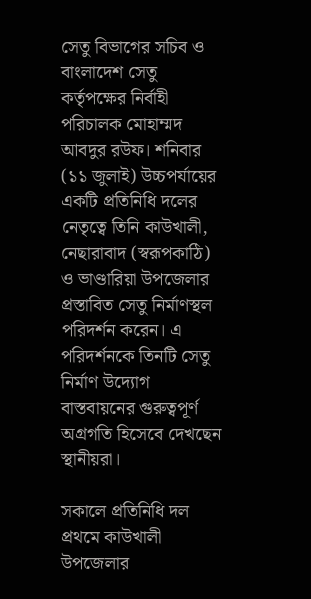সেতু বিভাগের সচিব ও বাংলাদেশ সেতু কর্তৃপক্ষের নির্বাহী পরিচালক মোহাম্মদ আবদুর রউফ। শনিবার (১১ জুলাই) উচ্চপর্যায়ের একটি প্রতিনিধি দলের নেতৃত্বে তিনি কাউখালী, নেছারাবাদ (স্বরূপকাঠি) ও ভাণ্ডারিয়া উপজেলার প্রস্তাবিত সেতু নির্মাণস্থল পরিদর্শন করেন। এ পরিদর্শনকে তিনটি সেতু নির্মাণ উদ্যোগ বাস্তবায়নের গুরুত্বপূর্ণ অগ্রগতি হিসেবে দেখছেন স্থানীয়রা।

সকালে প্রতিনিধি দল প্রথমে কাউখালী উপজেলার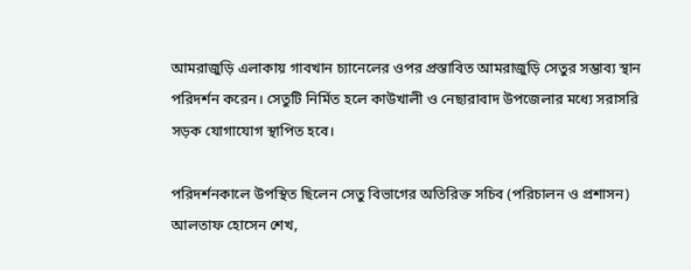আমরাজুড়ি এলাকায় গাবখান চ্যানেলের ওপর প্রস্তাবিত আমরাজুড়ি সেতুর সম্ভাব্য স্থান পরিদর্শন করেন। সেতুটি নির্মিত হলে কাউখালী ও নেছারাবাদ উপজেলার মধ্যে সরাসরি সড়ক যোগাযোগ স্থাপিত হবে।

পরিদর্শনকালে উপস্থিত ছিলেন সেতু বিভাগের অতিরিক্ত সচিব (পরিচালন ও প্রশাসন) আলতাফ হোসেন শেখ,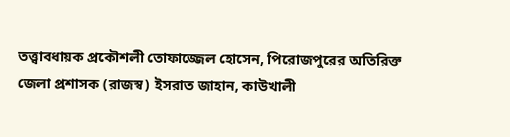তত্ত্বাবধায়ক প্রকৌশলী তোফাজ্জেল হোসেন, পিরোজপুরের অতিরিক্ত জেলা প্রশাসক (রাজস্ব) ইসরাত জাহান, কাউখালী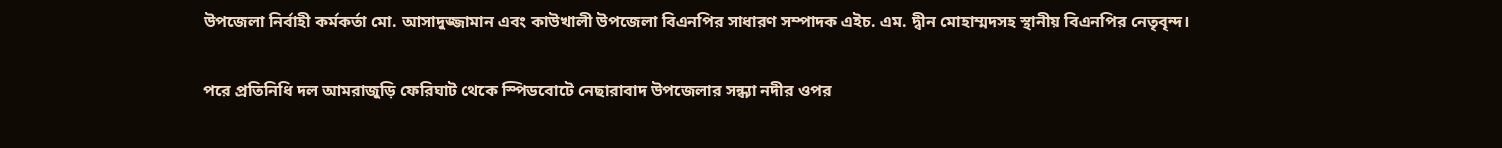উপজেলা নির্বাহী কর্মকর্তা মো. আসাদুজ্জামান এবং কাউখালী উপজেলা বিএনপির সাধারণ সম্পাদক এইচ. এম. দ্বীন মোহাম্মদসহ স্থানীয় বিএনপির নেতৃবৃন্দ।

পরে প্রতিনিধি দল আমরাজুড়ি ফেরিঘাট থেকে স্পিডবোটে নেছারাবাদ উপজেলার সন্ধ্যা নদীর ওপর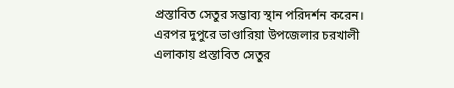প্রস্তাবিত সেতুর সম্ভাব্য স্থান পরিদর্শন করেন। এরপর দুপুরে ভাণ্ডারিয়া উপজেলার চরখালী এলাকায় প্রস্তাবিত সেতুর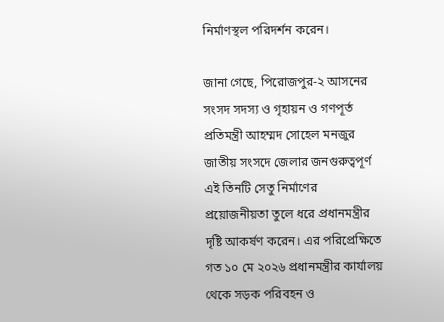নির্মাণস্থল পরিদর্শন করেন।

জানা গেছে, পিরোজপুর-২ আসনের সংসদ সদস্য ও গৃহায়ন ও গণপূর্ত প্রতিমন্ত্রী আহম্মদ সোহেল মনজুর জাতীয় সংসদে জেলার জনগুরুত্বপূর্ণ এই তিনটি সেতু নির্মাণের প্রয়োজনীয়তা তুলে ধরে প্রধানমন্ত্রীর দৃষ্টি আকর্ষণ করেন। এর পরিপ্রেক্ষিতে গত ১০ মে ২০২৬ প্রধানমন্ত্রীর কার্যালয় থেকে সড়ক পরিবহন ও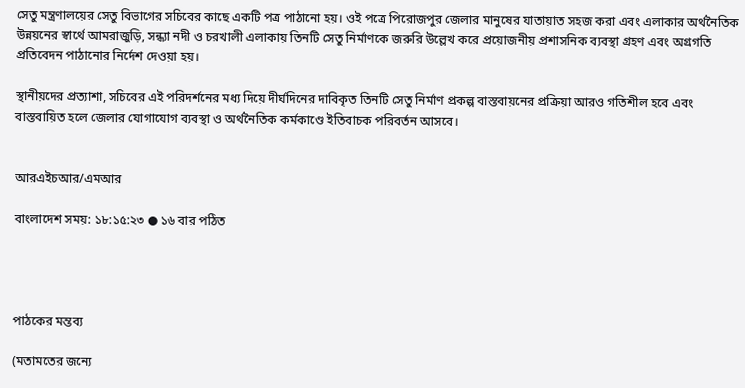সেতু মন্ত্রণালয়ের সেতু বিভাগের সচিবের কাছে একটি পত্র পাঠানো হয়। ওই পত্রে পিরোজপুর জেলার মানুষের যাতায়াত সহজ করা এবং এলাকার অর্থনৈতিক উন্নয়নের স্বার্থে আমরাজুড়ি, সন্ধ্যা নদী ও চরখালী এলাকায় তিনটি সেতু নির্মাণকে জরুরি উল্লেখ করে প্রয়োজনীয় প্রশাসনিক ব্যবস্থা গ্রহণ এবং অগ্রগতি প্রতিবেদন পাঠানোর নির্দেশ দেওয়া হয়।

স্থানীয়দের প্রত্যাশা, সচিবের এই পরিদর্শনের মধ্য দিয়ে দীর্ঘদিনের দাবিকৃত তিনটি সেতু নির্মাণ প্রকল্প বাস্তবায়নের প্রক্রিয়া আরও গতিশীল হবে এবং বাস্তবায়িত হলে জেলার যোগাযোগ ব্যবস্থা ও অর্থনৈতিক কর্মকাণ্ডে ইতিবাচক পরিবর্তন আসবে।


আরএইচআর/এমআর

বাংলাদেশ সময়: ১৮:১৫:২৩ ● ১৬ বার পঠিত




পাঠকের মন্তব্য

(মতামতের জন্যে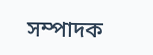সম্পাদক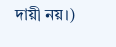দায়ী নয়।)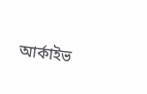আর্কাইভ